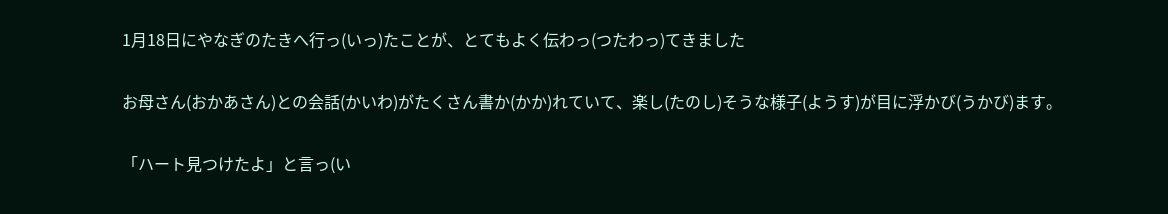1月18日にやなぎのたきへ行っ(いっ)たことが、とてもよく伝わっ(つたわっ)てきました

お母さん(おかあさん)との会話(かいわ)がたくさん書か(かか)れていて、楽し(たのし)そうな様子(ようす)が目に浮かび(うかび)ます。

「ハート見つけたよ」と言っ(い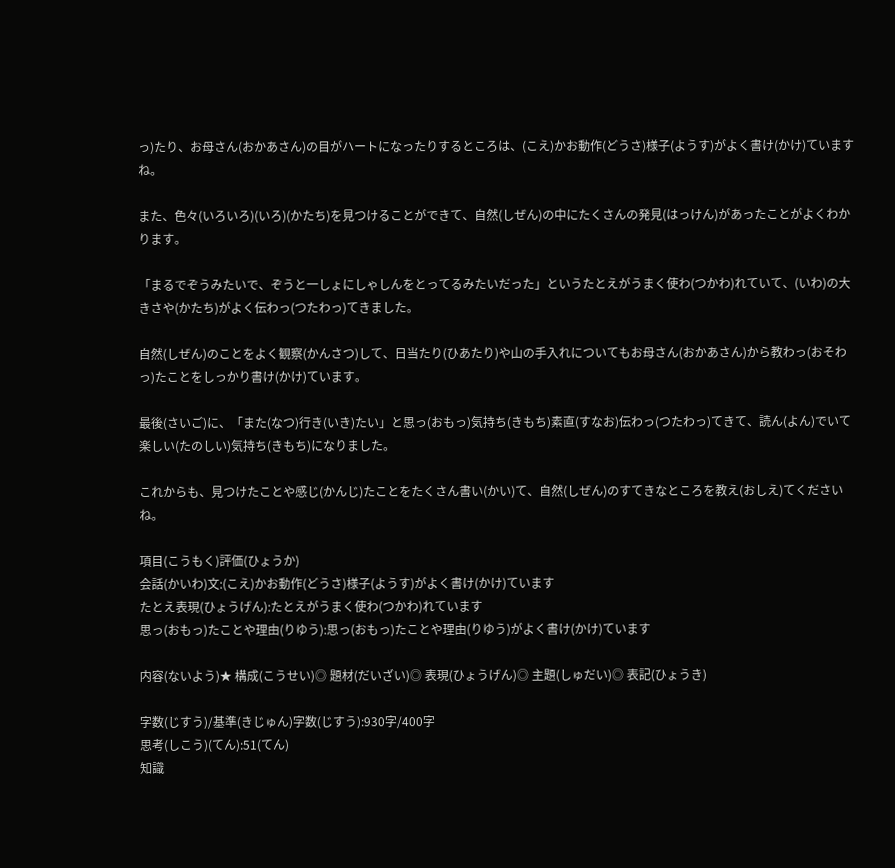っ)たり、お母さん(おかあさん)の目がハートになったりするところは、(こえ)かお動作(どうさ)様子(ようす)がよく書け(かけ)ていますね。

また、色々(いろいろ)(いろ)(かたち)を見つけることができて、自然(しぜん)の中にたくさんの発見(はっけん)があったことがよくわかります。

「まるでぞうみたいで、ぞうと一しょにしゃしんをとってるみたいだった」というたとえがうまく使わ(つかわ)れていて、(いわ)の大きさや(かたち)がよく伝わっ(つたわっ)てきました。

自然(しぜん)のことをよく観察(かんさつ)して、日当たり(ひあたり)や山の手入れについてもお母さん(おかあさん)から教わっ(おそわっ)たことをしっかり書け(かけ)ています。

最後(さいご)に、「また(なつ)行き(いき)たい」と思っ(おもっ)気持ち(きもち)素直(すなお)伝わっ(つたわっ)てきて、読ん(よん)でいて楽しい(たのしい)気持ち(きもち)になりました。

これからも、見つけたことや感じ(かんじ)たことをたくさん書い(かい)て、自然(しぜん)のすてきなところを教え(おしえ)てくださいね。

項目(こうもく)評価(ひょうか)
会話(かいわ)文:(こえ)かお動作(どうさ)様子(ようす)がよく書け(かけ)ています
たとえ表現(ひょうげん):たとえがうまく使わ(つかわ)れています
思っ(おもっ)たことや理由(りゆう):思っ(おもっ)たことや理由(りゆう)がよく書け(かけ)ています

内容(ないよう)★ 構成(こうせい)◎ 題材(だいざい)◎ 表現(ひょうげん)◎ 主題(しゅだい)◎ 表記(ひょうき)

字数(じすう)/基準(きじゅん)字数(じすう):930字/400字
思考(しこう)(てん):51(てん)
知識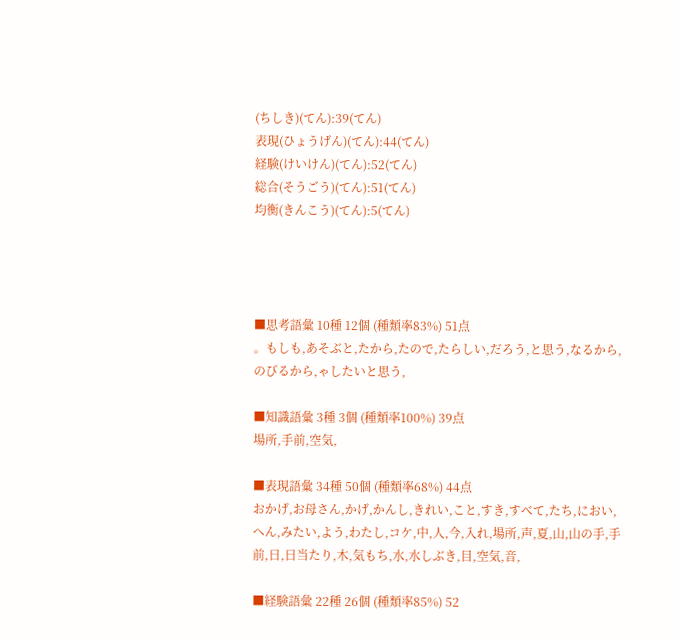(ちしき)(てん):39(てん)
表現(ひょうげん)(てん):44(てん)
経験(けいけん)(てん):52(てん)
総合(そうごう)(てん):51(てん)
均衡(きんこう)(てん):5(てん)




■思考語彙 10種 12個 (種類率83%) 51点
。もしも,あそぶと,たから,たので,たらしい,だろう,と思う,なるから,のびるから,ゃしたいと思う,

■知識語彙 3種 3個 (種類率100%) 39点
場所,手前,空気,

■表現語彙 34種 50個 (種類率68%) 44点
おかげ,お母さん,かげ,かんし,きれい,こと,すき,すべて,たち,におい,へん,みたい,よう,わたし,コケ,中,人,今,入れ,場所,声,夏,山,山の手,手前,日,日当たり,木,気もち,水,水しぶき,目,空気,音,

■経験語彙 22種 26個 (種類率85%) 52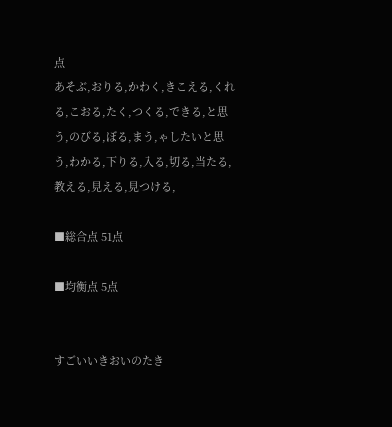点
あそぶ,おりる,かわく,きこえる,くれる,こおる,たく,つくる,できる,と思う,のびる,ぼる,まう,ゃしたいと思う,わかる,下りる,入る,切る,当たる,教える,見える,見つける,

■総合点 51点

■均衡点 5点


すごいいきおいのたき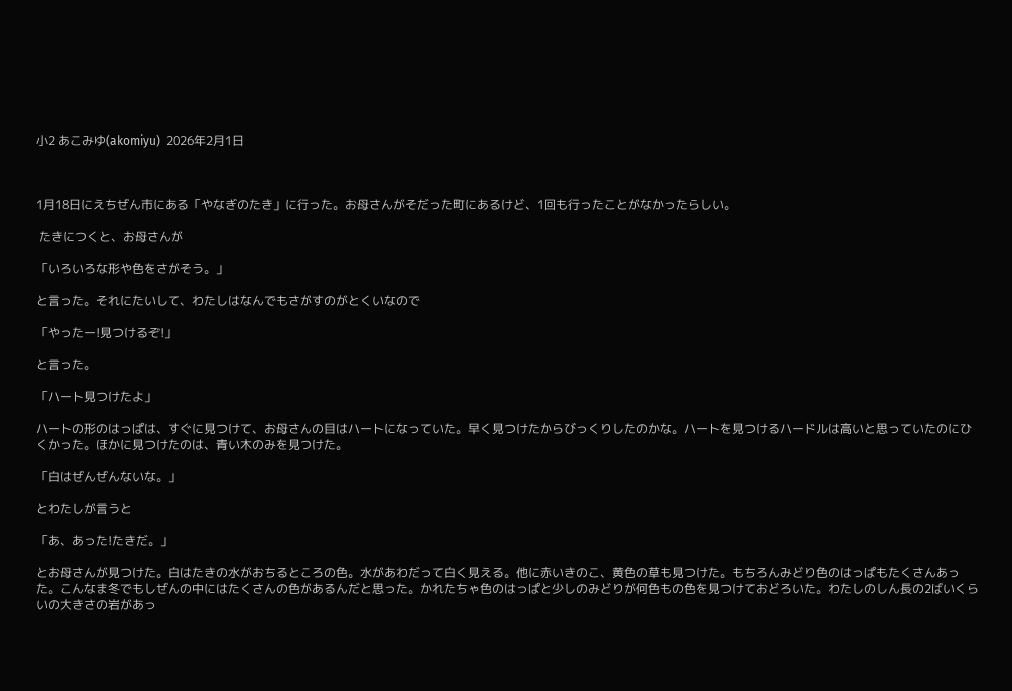小2 あこみゆ(akomiyu)  2026年2月1日



1月18日にえちぜん市にある「やなぎのたき」に行った。お母さんがそだった町にあるけど、1回も行ったことがなかったらしい。

 たきにつくと、お母さんが

「いろいろな形や色をさがそう。」

と言った。それにたいして、わたしはなんでもさがすのがとくいなので

「やったー!見つけるぞ!」

と言った。

「ハート見つけたよ」

ハートの形のはっぱは、すぐに見つけて、お母さんの目はハートになっていた。早く見つけたからびっくりしたのかな。ハートを見つけるハードルは高いと思っていたのにひくかった。ほかに見つけたのは、青い木のみを見つけた。

「白はぜんぜんないな。」

とわたしが言うと

「あ、あった!たきだ。」

とお母さんが見つけた。白はたきの水がおちるところの色。水があわだって白く見える。他に赤いきのこ、黄色の草も見つけた。もちろんみどり色のはっぱもたくさんあった。こんなま冬でもしぜんの中にはたくさんの色があるんだと思った。かれたちゃ色のはっぱと少しのみどりが何色もの色を見つけておどろいた。わたしのしん長の2ばいくらいの大きさの岩があっ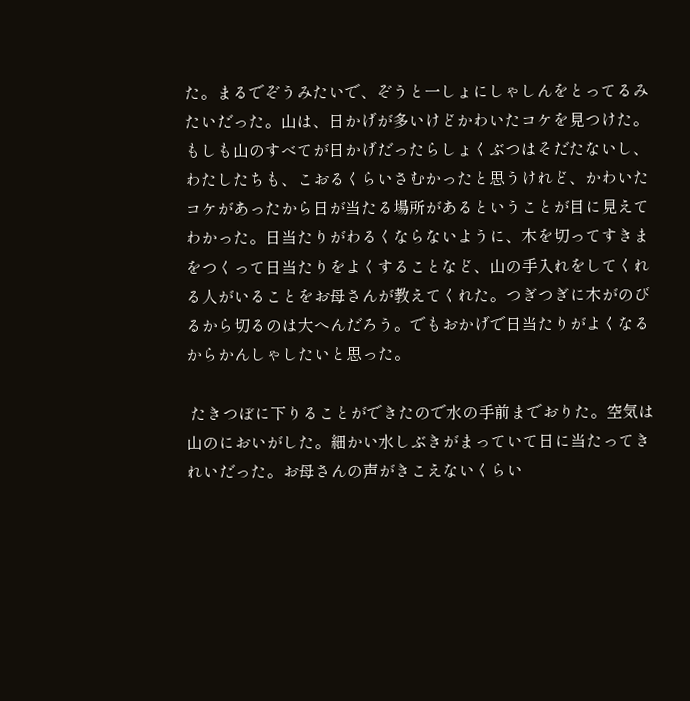た。まるでぞうみたいで、ぞうと一しょにしゃしんをとってるみたいだった。山は、日かげが多いけどかわいたコケを見つけた。もしも山のすべてが日かげだったらしょくぶつはそだたないし、わたしたちも、こおるくらいさむかったと思うけれど、かわいたコケがあったから日が当たる場所があるということが目に見えてわかった。日当たりがわるくならないように、木を切ってすきまをつくって日当たりをよくすることなど、山の手入れをしてくれる人がいることをお母さんが教えてくれた。つぎつぎに木がのびるから切るのは大へんだろう。でもおかげで日当たりがよくなるからかんしゃしたいと思った。

 たきつぼに下りることができたので水の手前までおりた。空気は山のにおいがした。細かい水しぶきがまっていて日に当たってきれいだった。お母さんの声がきこえないくらい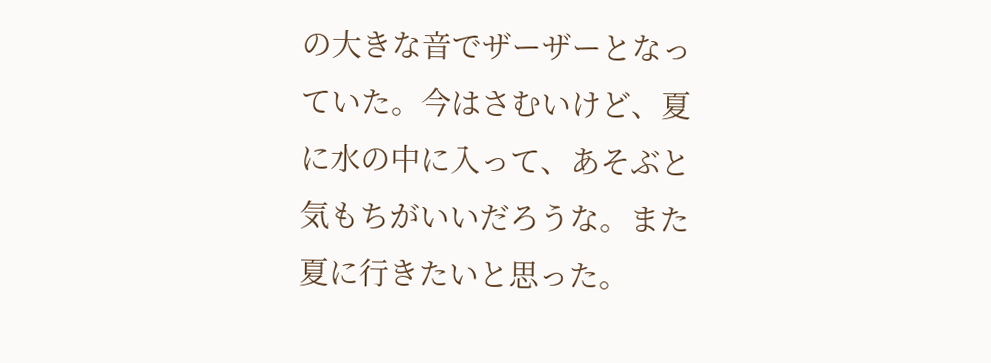の大きな音でザーザーとなっていた。今はさむいけど、夏に水の中に入って、あそぶと気もちがいいだろうな。また夏に行きたいと思った。